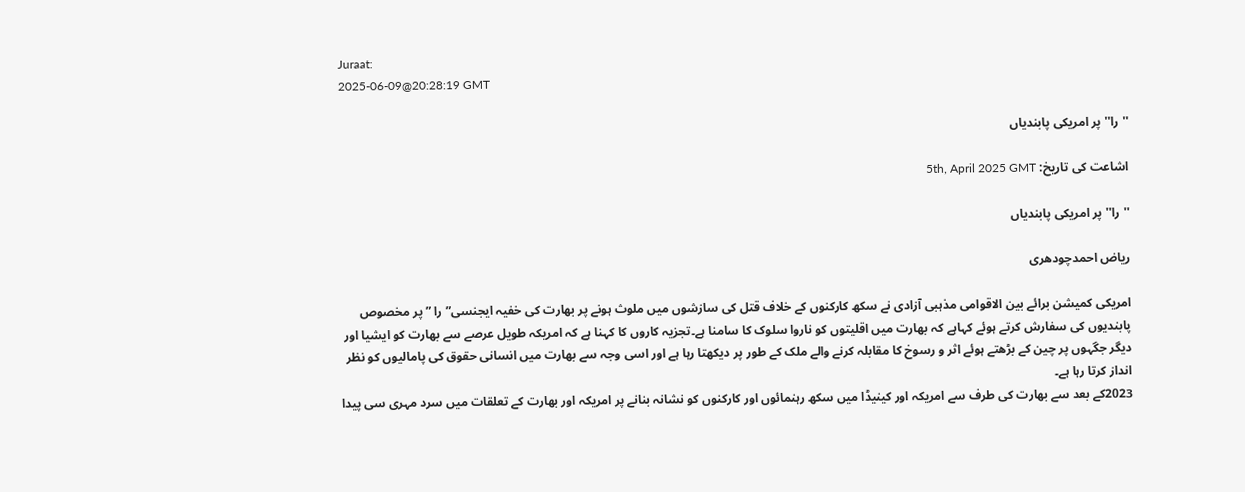Juraat:
2025-06-09@20:28:19 GMT

''را'' پر امریکی پابندیاں

اشاعت کی تاریخ: 5th, April 2025 GMT

''را'' پر امریکی پابندیاں

ریاض احمدچودھری

امریکی کمیشن برائے بین الاقوامی مذہبی آزادی نے سکھ کارکنوں کے خلاف قتل کی سازشوں میں ملوث ہونے پر بھارت کی خفیہ ایجنسی”را ” پر مخصوص پابندیوں کی سفارش کرتے ہوئے کہاہے کہ بھارت میں اقلیتوں کو ناروا سلوک کا سامنا ہے۔تجزیہ کاروں کا کہنا ہے کہ امریکہ طویل عرصے سے بھارت کو ایشیا اور دیگر جگہوں پر چین کے بڑھتے ہوئے اثر و رسوخ کا مقابلہ کرنے والے ملک کے طور پر دیکھتا رہا ہے اور اسی وجہ سے بھارت میں انسانی حقوق کی پامالیوں کو نظر انداز کرتا رہا ہے۔
2023کے بعد سے بھارت کی طرف سے امریکہ اور کینیڈا میں سکھ رہنمائوں اور کارکنوں کو نشانہ بنانے پر امریکہ اور بھارت کے تعلقات میں سرد مہری سی پیدا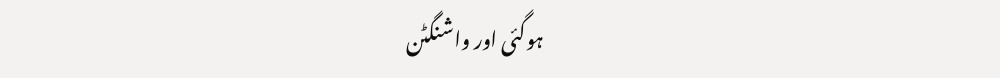ہوگئی اور واشنگٹن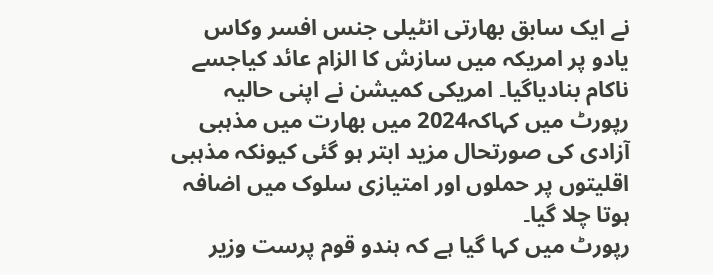نے ایک سابق بھارتی انٹیلی جنس افسر وکاس یادو پر امریکہ میں سازش کا الزام عائد کیاجسے ناکام بنادیاگیا۔ امریکی کمیشن نے اپنی حالیہ رپورٹ میں کہاکہ2024 میں بھارت میں مذہبی آزادی کی صورتحال مزید ابتر ہو گئی کیونکہ مذہبی اقلیتوں پر حملوں اور امتیازی سلوک میں اضافہ ہوتا چلا گیا۔
رپورٹ میں کہا گیا ہے کہ ہندو قوم پرست وزیر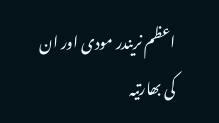اعظم نریندر مودی اور ان کی بھارتیہ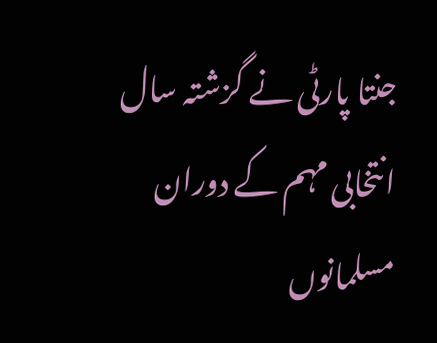جنتا پارٹی نے گزشتہ سال انتخابی مہم کے دوران مسلمانوں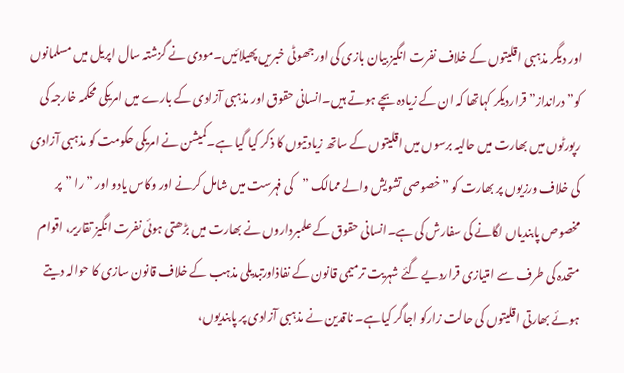اور دیگر مذہبی اقلیتوں کے خلاف نفرت انگیز بیان بازی کی اورجھوٹی خبریں پھیلائیں۔مودی نے گزشتہ سال اپریل میں مسلمانوں کو”درانداز” قراردیکر کہاتھا کہ ان کے زیادہ بچے ہوتے ہیں۔انسانی حقوق اور مذہبی آزادی کے بارے میں امریکی محکمہ خارجہ کی رپورٹوں میں بھارت میں حالیہ برسوں میں اقلیتوں کے ساتھ زیادتیوں کا ذکر کیا گیا ہے۔کمیشن نے امریکی حکومت کو مذہبی آزادی کی خلاف ورزیوں پر بھارت کو ”خصوصی تشویش والے ممالک ”کی فہرست میں شامل کرنے اور وکاس یادو اور ”را ”پر مخصوص پابندیاں لگانے کی سفارش کی ہے۔انسانی حقوق کے علمبرداروں نے بھارت میں بڑھتی ہوئی نفرت انگیز تقاریر، اقوام متحدہ کی طرف سے امتیازی قراردیے گئے شہریت ترمیمی قانون کے نفاذاورتبدیلی مذہب کے خلاف قانون سازی کا حوالہ دیتے ہوئے بھارتی اقلیتوں کی حالت زارکو اجاگر کیاہے۔ ناقدین نے مذہبی آزادی پر پابندیوں،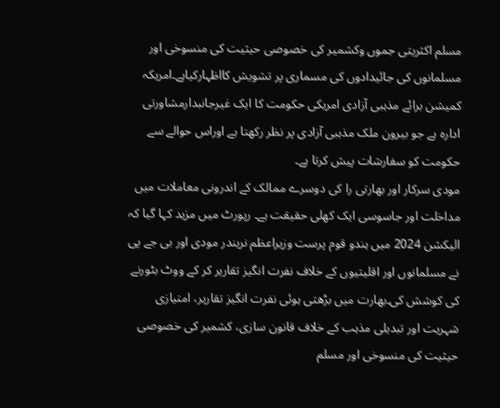مسلم اکثریتی جموں وکشمیر کی خصوصی حیثیت کی منسوخی اور مسلمانوں کی جائیدادوں کی مسماری پر تشویش کااظہارکیاہے۔امریکہ کمیشن برائے مذہبی آزادی امریکی حکومت کا ایک غیرجانبدارمشاورتی ادارہ ہے جو بیرون ملک مذہبی آزادی پر نظر رکھتا ہے اوراس حوالے سے حکومت کو سفارشات پیش کرتا ہے۔
مودی سرکار اور بھارتی را کی دوسرے ممالک کے اندرونی معاملات میں مداخلت اور جاسوسی ایک کھلی حقیقت ہے۔ رپورٹ میں مزید کہا گیا کہ الیکشن 2024 میں ہندو قوم پرست وزیراعظم نریندر مودی اور بی جے پی نے مسلمانوں اور اقلیتیوں کے خلاف نفرت انگیز تقاریر کر کے ووٹ بٹورنے کی کوشش کی۔بھارت میں بڑھتی ہوئی نفرت انگیز تقاریر، امتیازی شہریت اور تبدیلی مذہب کے خلاف قانون سازی، کشمیر کی خصوصی حیثیت کی منسوخی اور مسلم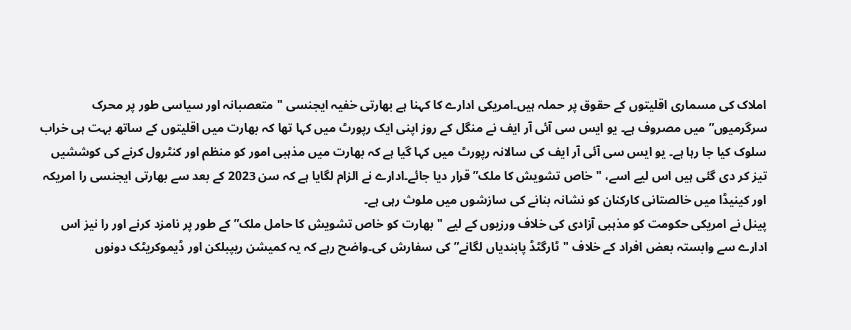املاک کی مسماری اقلیتوں کے حقوق پر حملہ ہیں۔امریکی ادارے کا کہنا ہے بھارتی خفیہ ایجنسی "متعصبانہ اور سیاسی طور پر محرک سرگرمیوں” میں مصروف ہے۔ یو ایس سی آئی آر ایف نے منگل کے روز اپنی ایک رپورٹ میں کہا تھا کہ بھارت میں اقلیتوں کے ساتھ بہت ہی خراب سلوک کیا جا رہا ہے۔ یو ایس سی آئی آر ایف کی سالانہ رپورٹ میں کہا گیا ہے کہ بھارت میں مذہبی امور کو منظم اور کنٹرول کرنے کی کوششیں تیز کر دی گئی ہیں اس لیے اسے، "خاص تشویش کا ملک” قرار دیا جائے۔ادارے نے الزام لگایا ہے کہ سن 2023 کے بعد سے بھارتی ایجنسی را امریکہ اور کینیڈا میں خالصتانی کارکنان کو نشانہ بنانے کی سازشوں میں ملوث رہی ہے۔
پینل نے امریکی حکومت کو مذہبی آزادی کی خلاف ورزیوں کے لیے "بھارت کو خاص تشویش کا حامل ملک” کے طور پر نامزد کرنے اور را نیز اس ادارے سے وابستہ بعض افراد کے خلاف "ٹارگٹڈ پابندیاں لگانے” کی سفارش کی۔واضح رہے کہ یہ کمیشن ریپبلکن اور ڈیموکریٹک دونوں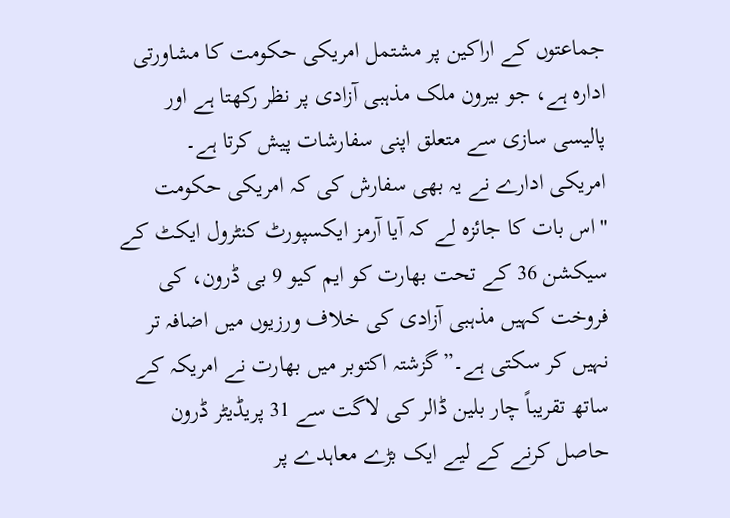جماعتوں کے اراکین پر مشتمل امریکی حکومت کا مشاورتی ادارہ ہے، جو بیرون ملک مذہبی آزادی پر نظر رکھتا ہے اور پالیسی سازی سے متعلق اپنی سفارشات پیش کرتا ہے۔
امریکی ادارے نے یہ بھی سفارش کی کہ امریکی حکومت "اس بات کا جائزہ لے کہ آیا آرمز ایکسپورٹ کنٹرول ایکٹ کے سیکشن 36 کے تحت بھارت کو ایم کیو 9 بی ڈرون، کی فروخت کہیں مذہبی آزادی کی خلاف ورزیوں میں اضافہ تر نہیں کر سکتی ہے۔”گزشتہ اکتوبر میں بھارت نے امریکہ کے ساتھ تقریباً چار بلین ڈالر کی لاگت سے 31 پریڈیٹر ڈرون حاصل کرنے کے لیے ایک بڑے معاہدے پر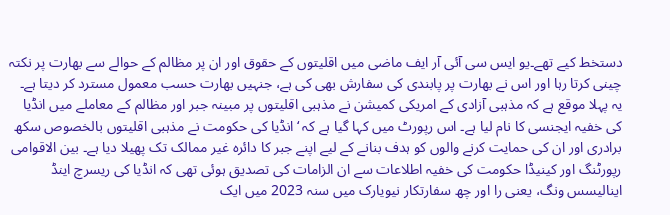دستخط کیے تھے۔یو ایس سی آئی آر ایف ماضی میں اقلیتوں کے حقوق اور ان پر مظالم کے حوالے سے بھارت پر نکتہ چینی کرتا رہا اور اس نے بھارت پر پابندی کی سفارش بھی کی ہے، جنہیں بھارت حسب معمول مسترد کر دیتا ہے۔
یہ پہلا موقع ہے کہ مذہبی آزادی کے امریکی کمیشن نے مذہبی اقلیتوں پر مبینہ جبر اور مظالم کے معاملے میں انڈیا کی خفیہ ایجنسی کا نام لیا ہے۔ اس رپورٹ میں کہا گیا ہے کہ ‘انڈیا کی حکومت نے مذہبی اقلیتوں بالخصوص سکھ برادری اور ان کی حمایت کرنے والوں کو ہدف بنانے کے لیے اپنے جبر کا دائرہ غیر ممالک تک پھیلا دیا ہے۔ بین الاقوامی رپورٹنگ اور کینیڈا حکومت کی خفیہ اطلاعات سے ان الزامات کی تصدیق ہوئی تھی کہ انڈیا کی ریسرچ اینڈ اینالیسس ونگ، یعنی را اور چھ سفارتکار نیویارک میں سنہ 2023 میں ایک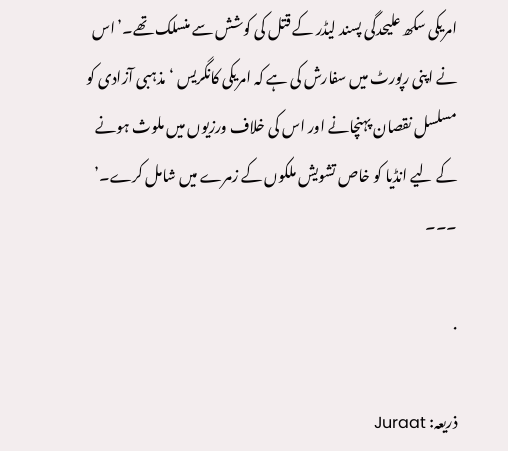امریکی سکھ علیحدگی پسند لیڈر کے قتل کی کوشش سے منسلک تھے۔’اس نے اپنی رپورٹ میں سفارش کی ہے کہ امریکی کانگریس ‘مذہبی آزادی کو مسلسل نقصان پہنچانے اور اس کی خلاف ورزیوں میں ملوث ہونے کے لیے انڈیا کو خاص تشویش ملکوں کے زمرے میں شامل کرے۔’
۔۔۔

.

ذریعہ: Juraat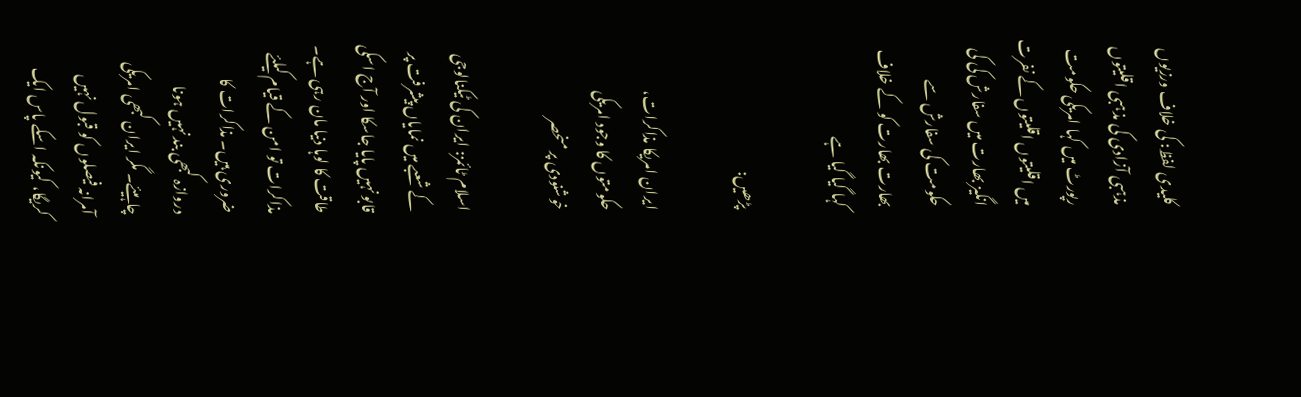کلیدی لفظ: کی خلاف ورزیوں مذہبی آزادی کی مذہبی اقلیتوں رپورٹ میں کہا امریکی حکومت میں اقلیتوں اقلیتوں کے نفرت انگیز بھارت میں سفارش کی کی حکومت کی سفارش سے بھارت بھارت کو کے خلاف کہا گیا گیا ہے

پڑھیں:

ایران امریکا مذاکرات، حکومتوں کا وجود امریکی خوشنودی پر منحصر

اسلام ٹائمز: ایران کی ٹیکنالوجی کے شعبے میں نمایاں پیشرفت پر قابو نہیں پایا جاسکا اور آج اسکی طاقت کا لوہا دنیا مان رہی ہے۔ مذاکرات تو امن کے قیام کیلئے ضروری ہیں۔ مذاکرات کا دروازہ کبھی بند نہیں ہونا چاہیئے۔ مگر ایران کبھی امریکی آمرانہ فیصلوں کو قبول نہیں کریگا، کیونکہ اسکے پاس ایک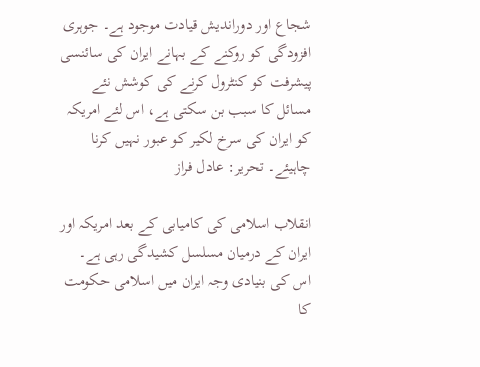شجاع اور دوراندیش قیادت موجود ہے۔ جوہری افزودگی کو روکنے کے بہانے ایران کی سائنسی پیشرفت کو کنٹرول کرنے کی کوشش نئے مسائل کا سبب بن سکتی ہے، اس لئے امریکہ کو ایران کی سرخ لکیر کو عبور نہیں کرنا چاہیئے۔ تحریر: عادل فراز

انقلاب اسلامی کی کامیابی کے بعد امریکہ اور ایران کے درمیان مسلسل کشیدگی رہی ہے۔ اس کی بنیادی وجہ ایران میں اسلامی حکومت کا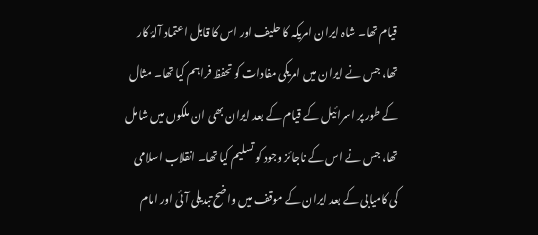قیام تھا۔ شاہ ایران امریکہ کا حلیف اور اس کا قابل اعتماد آلۂ کار تھا، جس نے ایران میں امریکی مفادات کو تحفظ فراہم کیا تھا۔ مثال کے طور پر اسرائیل کے قیام کے بعد ایران بھی ان ملکوں میں شامل تھا، جس نے اس کے ناجائز وجود کو تسلیم کیا تھا۔ انقلاب اسلامی کی کامیابی کے بعد ایران کے موقف میں واضح تبدیلی آئی اور امام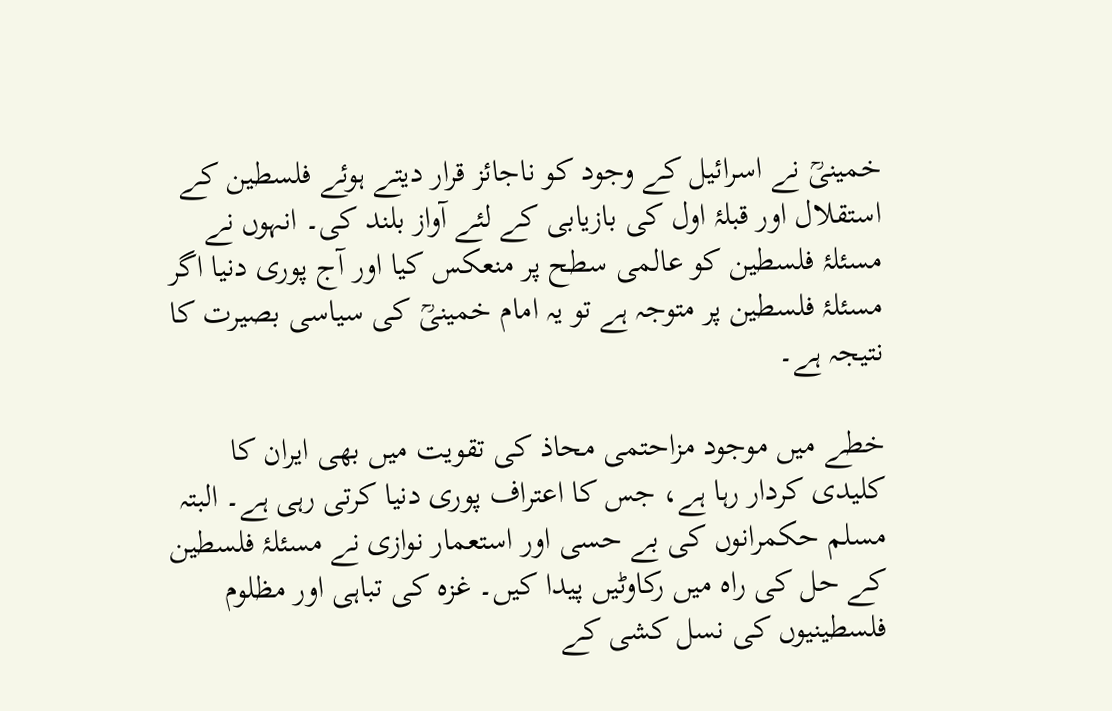خمینیؒ نے اسرائیل کے وجود کو ناجائز قرار دیتے ہوئے فلسطین کے استقلال اور قبلۂ اول کی بازیابی کے لئے آواز بلند کی۔ انہوں نے مسئلۂ فلسطین کو عالمی سطح پر منعکس کیا اور آج پوری دنیا اگر مسئلۂ فلسطین پر متوجہ ہے تو یہ امام خمینیؒ کی سیاسی بصیرت کا نتیجہ ہے۔

خطے میں موجود مزاحتمی محاذ کی تقویت میں بھی ایران کا کلیدی کردار رہا ہے، جس کا اعتراف پوری دنیا کرتی رہی ہے۔ البتہ مسلم حکمرانوں کی بے حسی اور استعمار نوازی نے مسئلۂ فلسطین کے حل کی راہ میں رکاوٹیں پیدا کیں۔ غزہ کی تباہی اور مظلوم فلسطینیوں کی نسل کشی کے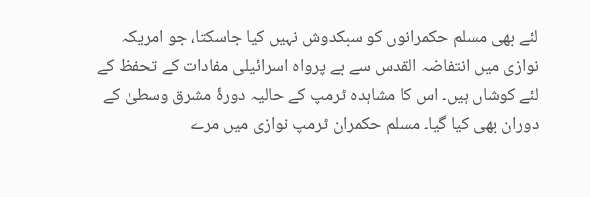لئے بھی مسلم حکمرانوں کو سبکدوش نہیں کیا جاسکتا، جو امریکہ نوازی میں انتفاضہ القدس سے بے پرواہ اسرائیلی مفادات کے تحفظ کے لئے کوشاں ہیں۔ اس کا مشاہدہ ٹرمپ کے حالیہ دورۂ مشرق وسطیٰ کے دوران بھی کیا گیا۔ مسلم حکمران ٹرمپ نوازی میں مرے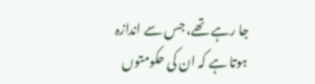جا رہے تھے، جس سے اندازہ ہوتا ہے کہ ان کی حکومتوں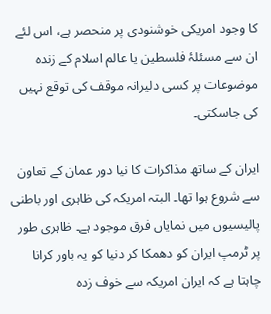کا وجود امریکی خوشنودی پر منحصر ہے، اس لئے ان سے مسئلۂ فلسطین یا عالم اسلام کے زندہ موضوعات پر کسی دلیرانہ موقف کی توقع نہیں کی جاسکتی۔

ایران کے ساتھ مذاکرات کا نیا دور عمان کے تعاون سے شروع ہوا تھا۔ البتہ امریکہ کی ظاہری اور باطنی پالیسیوں میں نمایاں فرق موجود ہے۔ ظاہری طور پر ٹرمپ ایران کو دھمکا کر دنیا کو یہ باور کرانا چاہتا ہے کہ ایران امریکہ سے خوف زدہ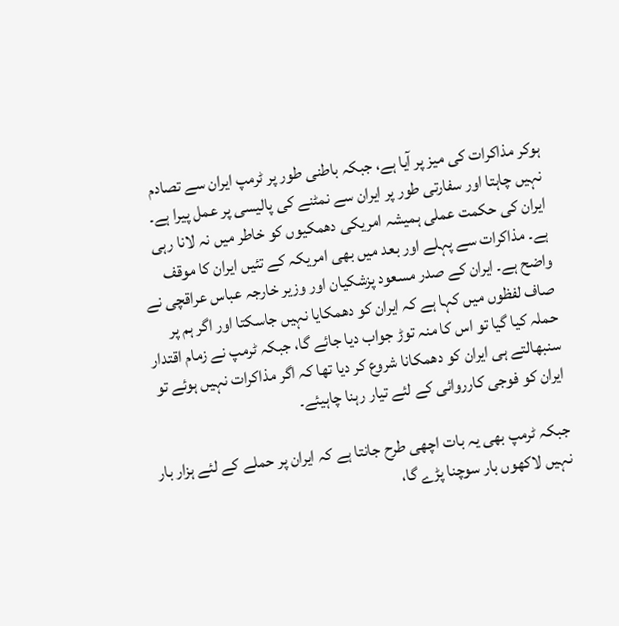ہوکر مذاکرات کی میز پر آیا ہے، جبکہ باطنی طور پر ٹرمپ ایران سے تصادم نہیں چاہتا اور سفارتی طور پر ایران سے نمٹنے کی پالیسی پر عمل پیرا ہے۔ ایران کی حکمت عملی ہمیشہ امریکی دھمکیوں کو خاطر میں نہ لانا رہی ہے۔ مذاکرات سے پہلے اور بعد میں بھی امریکہ کے تئیں ایران کا موقف واضح ہے۔ ایران کے صدر مسعود پزشکیان اور وزیر خارجہ عباس عراقچی نے صاف لفظوں میں کہا ہے کہ ایران کو دھمکایا نہیں جاسکتا اور اگر ہم پر حملہ کیا گیا تو اس کا منہ توڑ جواب دیا جائے گا، جبکہ ٹرمپ نے زمام اقتدار سنبھالتے ہی ایران کو دھمکانا شروع کر دیا تھا کہ اگر مذاکرات نہیں ہوئے تو ایران کو فوجی کارروائی کے لئے تیار رہنا چاہیئے۔

جبکہ ٹرمپ بھی یہ بات اچھی طرح جانتا ہے کہ ایران پر حملے کے لئے ہزار بار نہیں لاکھوں بار سوچنا پڑے گا،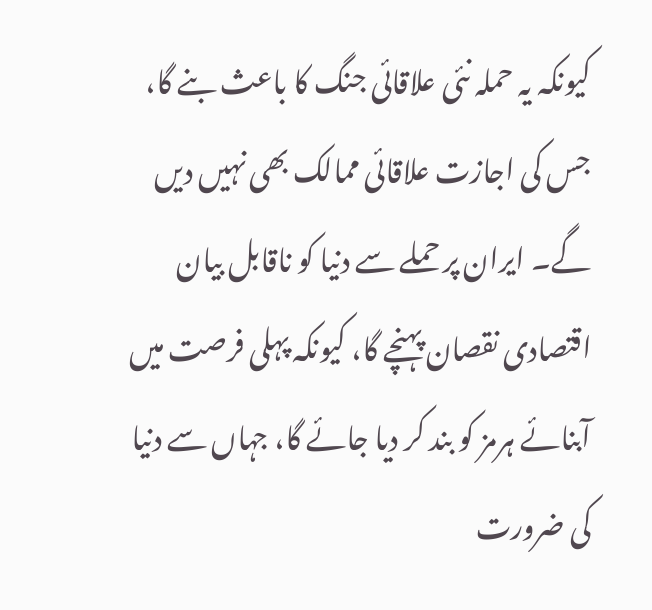کیونکہ یہ حملہ نئی علاقائی جنگ کا باعث بنے گا، جس کی اجازت علاقائی ممالک بھی نہیں دیں گے۔ ایران پر حملے سے دنیا کو ناقابل بیان اقتصادی نقصان پہنچے گا، کیونکہ پہلی فرصت میں آبنائے ہرمز کو بند کر دیا جائے گا، جہاں سے دنیا کی ضرورت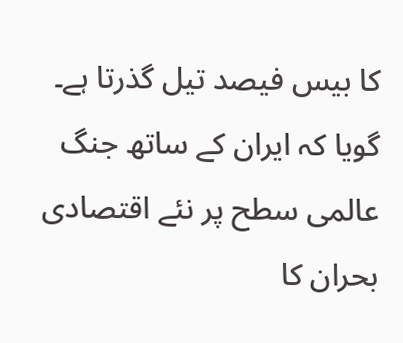کا بیس فیصد تیل گذرتا ہے۔ گویا کہ ایران کے ساتھ جنگ عالمی سطح پر نئے اقتصادی بحران کا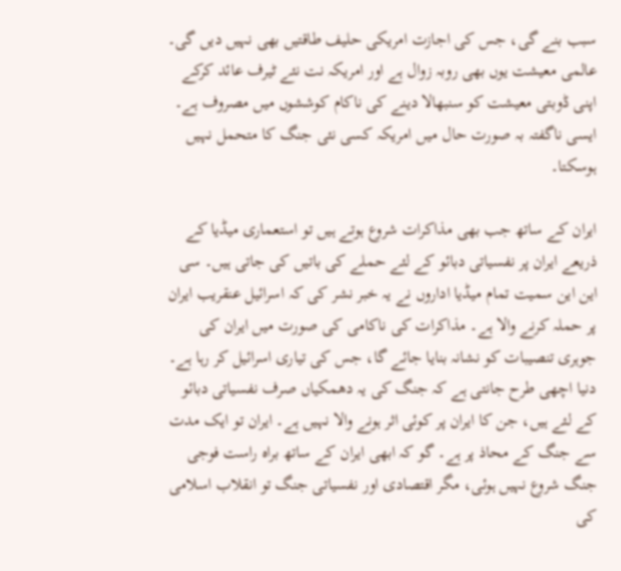سبب بنے گی، جس کی اجازت امریکی حلیف طاقتیں بھی نہیں دیں گی۔ عالمی معیشت یوں بھی روبہ زوال ہے اور امریکہ نت نئے ٹیرف عائد کرکے اپنی ڈوبتی معیشت کو سنبھالا دینے کی ناکام کوششوں میں مصروف ہے۔ ایسی ناگفتہ بہ صورت حال میں امریکہ کسی نئی جنگ کا متحمل نہیں ہوسکتا۔

ایران کے ساتھ جب بھی مذاکرات شروع ہوتے ہیں تو استعماری میڈیا کے ذریعے ایران پر نفسیاتی دبائو کے لئے حملے کی باتیں کی جاتی ہیں۔ سی این این سمیت تمام میڈیا اداروں نے یہ خبر نشر کی کہ اسرائیل عنقریب ایران پر حملہ کرنے والا ہے۔ مذاکرات کی ناکامی کی صورت میں ایران کی جوہری تنصیبات کو نشانہ بنایا جائے گا، جس کی تیاری اسرائیل کر رہا ہے۔ دنیا اچھی طرح جانتی ہے کہ جنگ کی یہ دھمکیاں صرف نفسیاتی دبائو کے لئے ہیں، جن کا ایران پر کوئی اثر ہونے والا نہیں ہے۔ ایران تو ایک مدت سے جنگ کے محاذ پر ہے۔ گو کہ ابھی ایران کے ساتھ براہ راست فوجی جنگ شروع نہیں ہوئی، مگر اقتصادی اور نفسیاتی جنگ تو انقلاب اسلامی کی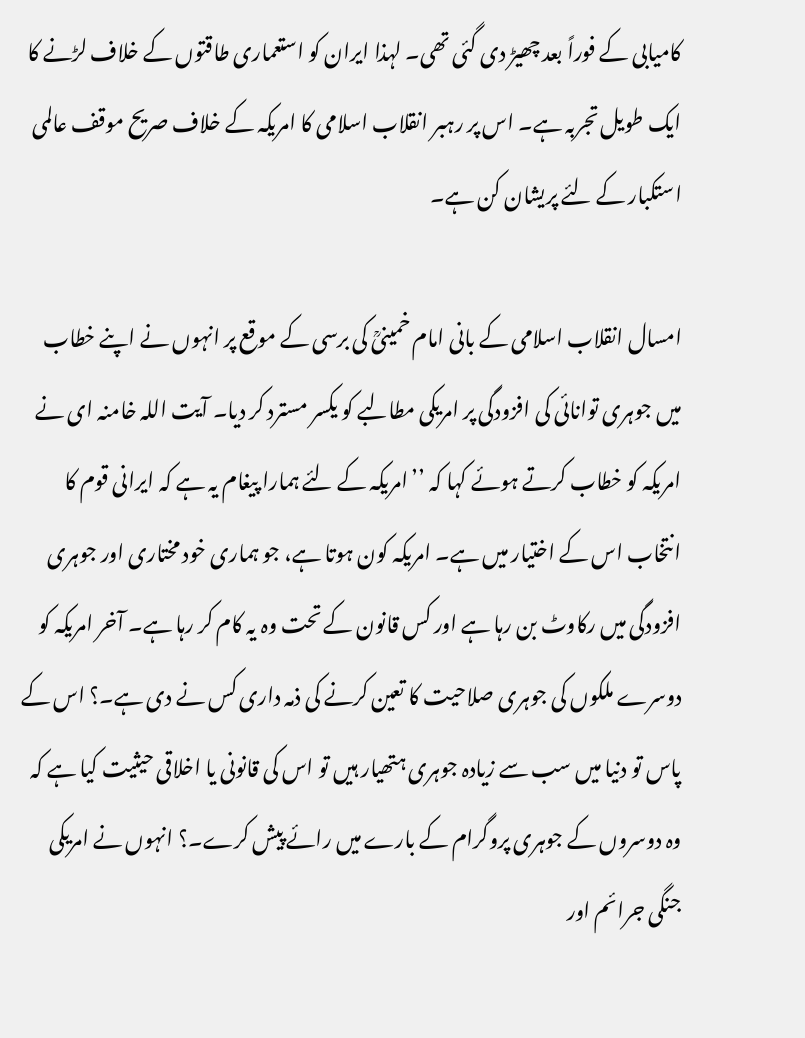کامیابی کے فوراً بعد چھیڑ دی گئی تھی۔ لہذا ایران کو استعماری طاقتوں کے خلاف لڑنے کا ایک طویل تجربہ ہے۔ اس پر رہبر انقلاب اسلامی کا امریکہ کے خلاف صریح موقف عالمی استکبار کے لئے پریشان کن ہے۔

امسال انقلاب اسلامی کے بانی امام خمینیؒ کی برسی کے موقع پر انہوں نے اپنے خطاب میں جوہری توانائی کی افزودگی پر امریکی مطالبے کو یکسر مسترد کر دیا۔ آیت اللہ خامنہ ای نے امریکہ کو خطاب کرتے ہوئے کہا کہ ’’امریکہ کے لئے ہمارا پیغام یہ ہے کہ ایرانی قوم کا انتخاب اس کے اختیار میں ہے۔ امریکہ کون ہوتا ہے، جو ہماری خود مختاری اور جوہری افزودگی میں رکاوٹ بن رہا ہے اور کس قانون کے تحت وہ یہ کام کر رہا ہے۔ آخر امریکہ کو دوسرے ملکوں کی جوہری صلاحیت کا تعین کرنے کی ذمہ داری کس نے دی ہے۔؟ اس کے پاس تو دنیا میں سب سے زیادہ جوہری ہتھیار ہیں تو اس کی قانونی یا اخلاقی حیثیت کیا ہے کہ وہ دوسروں کے جوہری پروگرام کے بارے میں رائے پیش کرے۔؟ انہوں نے امریکی جنگی جرائم اور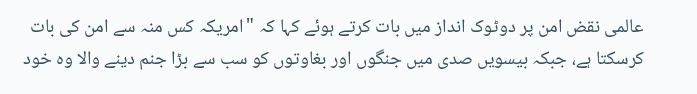عالمی نقض امن پر دوٹوک انداز میں بات کرتے ہوئے کہا کہ "امریکہ کس منہ سے امن کی بات کرسکتا ہے، جبکہ بیسویں صدی میں جنگوں اور بغاوتوں کو سب سے بڑا جنم دینے والا وہ خود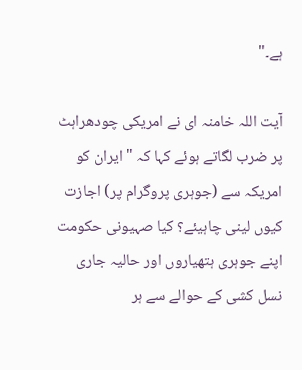ہے۔"

آیت اللہ خامنہ ای نے امریکی چودھراہٹ پر ضرب لگاتے ہوئے کہا کہ "ایران کو امریکہ سے (جوہری پروگرام پر) اجازت کیوں لینی چاہیئے؟ کیا صہیونی حکومت اپنے جوہری ہتھیاروں اور حالیہ جاری نسل کشی کے حوالے سے ہر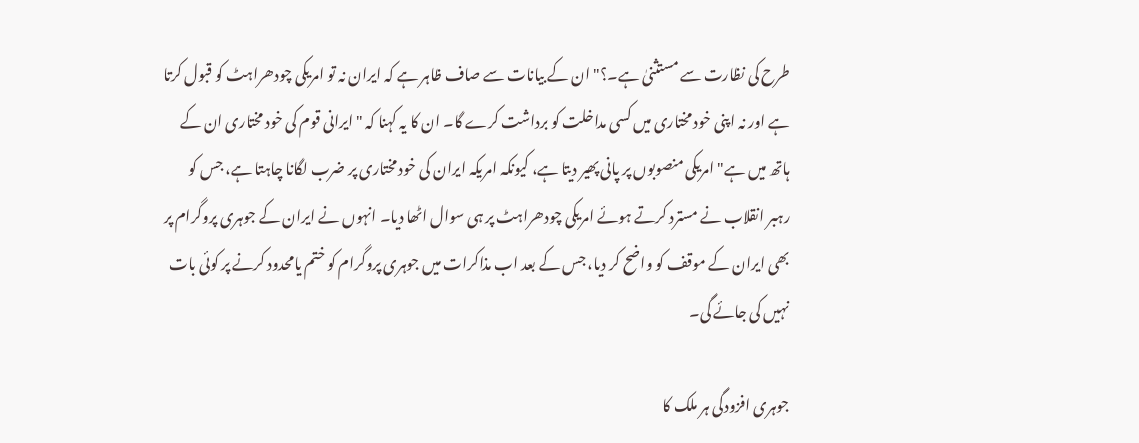طرح کی نظارت سے مستثنیٰ ہے۔؟" ان کے بیانات سے صاف ظاہر ہے کہ ایران نہ تو امریکی چودھراہٹ کو قبول کرتا ہے اور نہ اپنی خود مختاری میں کسی مداخلت کو برداشت کرے گا۔ ان کا یہ کہنا کہ "ایرانی قوم کی خود مختاری ان کے ہاتھ میں ہے" امریکی منصوبوں پر پانی پھیر دیتا ہے، کیونکہ امریکہ ایران کی خود مختاری پر ضرب لگانا چاہتا ہے، جس کو رہبر انقلاب نے مسترد کرتے ہوئے امریکی چودھراہٹ پر ہی سوال اٹھا دیا۔ انہوں نے ایران کے جوہری پروگرام پر بھی ایران کے موقف کو واضح کر دیا، جس کے بعد اب مذاکرات میں جوہری پروگرام کو ختم یامحدود کرنے پر کوئی بات نہیں کی جائے گی۔

جوہری افزودگی ہر ملک کا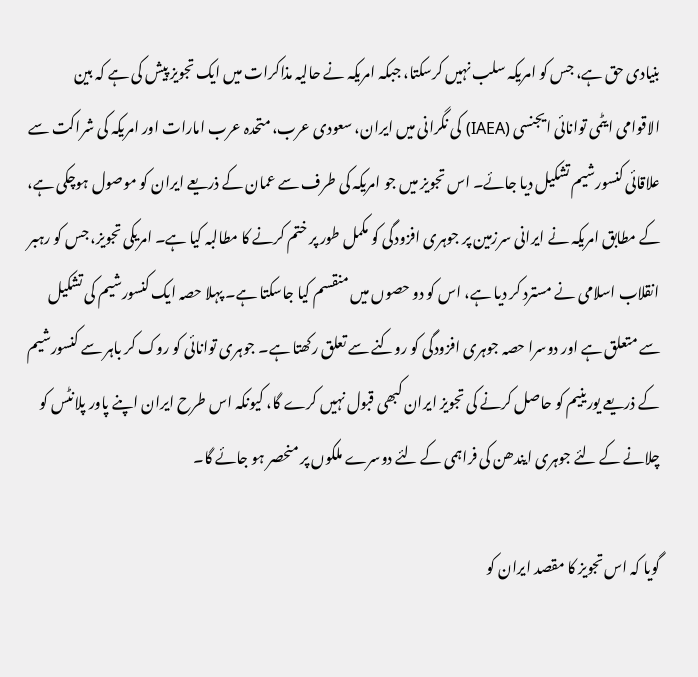بنیادی حق ہے، جس کو امریکہ سلب نہیں کرسکتا، جبکہ امریکہ نے حالیہ مذاکرات میں ایک تجویز پیش کی ہے کہ بین الاقوامی ایٹمی توانائی ایجنسی (IAEA) کی نگرانی میں ایران، سعودی عرب، متحدہ عرب امارات اور امریکہ کی شراکت سے علاقائی کنسورشیم تشکیل دیا جائے۔ اس تجویز میں جو امریکہ کی طرف سے عمان کے ذریعے ایران کو موصول ہوچکی ہے، کے مطابق امریکہ نے ایرانی سرزمین پر جوہری افزودگی کو مکمل طور پر ختم کرنے کا مطالبہ کیا ہے۔ امریکی تجویز، جس کو رہبر انقلاب اسلامی نے مسترد کر دیا ہے، اس کو دو حصوں میں منقسم کیا جاسکتا ہے۔ پہلا حصہ ایک کنسورشیم کی تشکیل سے متعلق ہے اور دوسرا حصہ جوہری افزودگی کو روکنے سے تعلق رکھتا ہے۔ جوہری توانائی کو روک کر باہر سے کنسورشیم کے ذریعے یورینیم کو حاصل کرنے کی تجویز ایران کبھی قبول نہیں کرے گا، کیونکہ اس طرح ایران اپنے پاور پلانٹس کو چلانے کے لئے جوہری ایندھن کی فراہمی کے لئے دوسرے ملکوں پر منحصر ہو جائے گا۔

گویا کہ اس تجویز کا مقصد ایران کو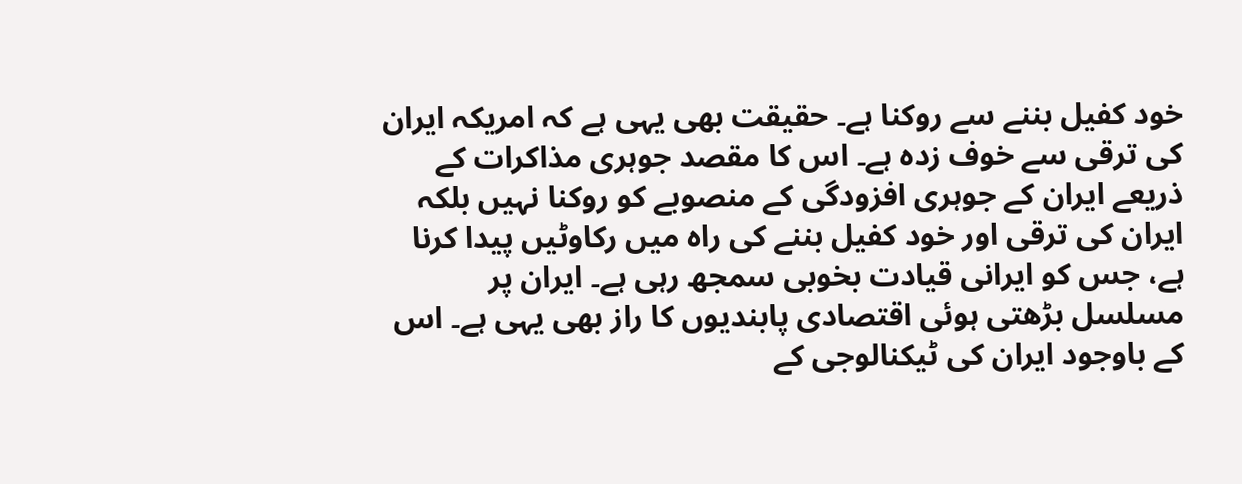خود کفیل بننے سے روکنا ہے۔ حقیقت بھی یہی ہے کہ امریکہ ایران کی ترقی سے خوف زدہ ہے۔ اس کا مقصد جوہری مذاکرات کے ذریعے ایران کے جوہری افزودگی کے منصوبے کو روکنا نہیں بلکہ ایران کی ترقی اور خود کفیل بننے کی راہ میں رکاوٹیں پیدا کرنا ہے، جس کو ایرانی قیادت بخوبی سمجھ رہی ہے۔ ایران پر مسلسل بڑھتی ہوئی اقتصادی پابندیوں کا راز بھی یہی ہے۔ اس کے باوجود ایران کی ٹیکنالوجی کے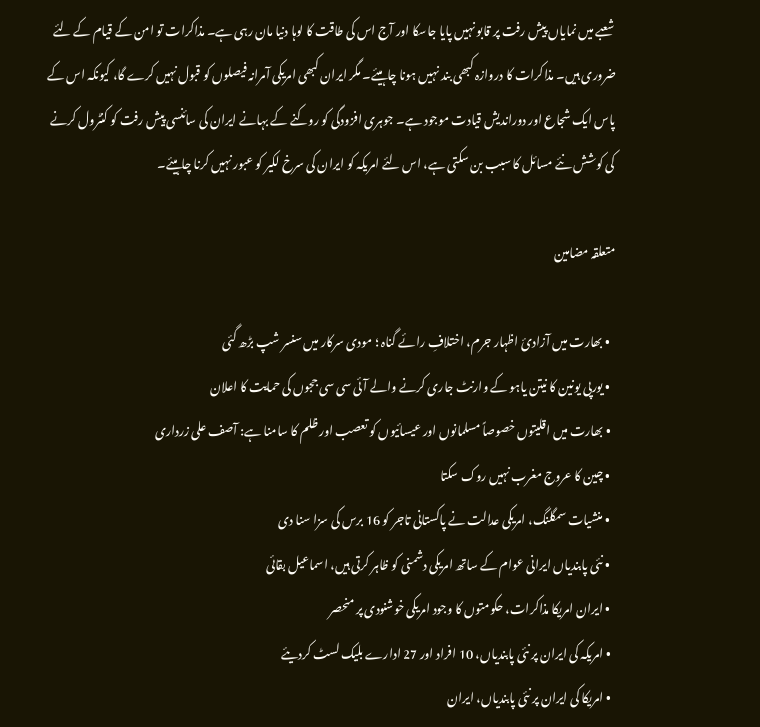شعبے میں نمایاں پیش رفت پر قابو نہیں پایا جاسکا اور آج اس کی طاقت کا لوہا دنیا مان رہی ہے۔ مذاکرات تو امن کے قیام کے لئے ضروری ہیں۔ مذاکرات کا دروازہ کبھی بند نہیں ہونا چاہیئے۔ مگر ایران کبھی امریکی آمرانہ فیصلوں کو قبول نہیں کرے گا، کیونکہ اس کے پاس ایک شجاع اور دوراندیش قیادت موجود ہے۔ جوہری افزودگی کو روکنے کے بہانے ایران کی سائنسی پیش رفت کو کنٹرول کرنے کی کوشش نئے مسائل کا سبب بن سکتی ہے، اس لئے امریکہ کو ایران کی سرخ لکیر کو عبور نہیں کرنا چاہیئے۔

متعلقہ مضامین

  • بھارت میں آزادیٔ اظہار جرم، اختلافِ رائے گناہ ؛ مودی سرکار میں سنسر شپ بڑھ گئی
  • یورپی یونین کا نیتن یاہو کے وارنٹ جاری کرنے والے آئی سی سی ججوں کی حمایت کا اعلان
  • بھارت میں اقلیتوں خصوصاً مسلمانوں اور عیسائیوں کو تعصب اور ظلم کا سامنا ہے: آصف علی زرداری
  • چین کا عروج مغرب نہیں روک سکتا
  • منشیات سمگلنگ، امریکی عدالت نے پاکستانی تاجر کو 16 برس کی سزا سنا دی
  • نئی پابندیاں ایرانی عوام کے ساتھ امریکی دشمنی کو ظاہر کرتی ہیں، اسماعیل بقائی
  • ایران امریکا مذاکرات، حکومتوں کا وجود امریکی خوشنودی پر منحصر
  • امریکہ کی ایران پر نئی پابندیاں، 10 افراد اور 27 ادارے بلیک لسٹ کردیئے
  • امریکا کی ایران پر نئی پابندیاں، ایران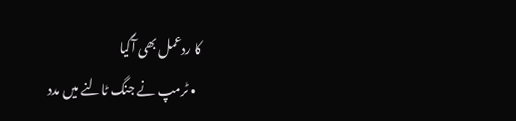کا ردعمل بھی آگیا
  • ٹرمپ نے جنگ ٹالنے میں مدد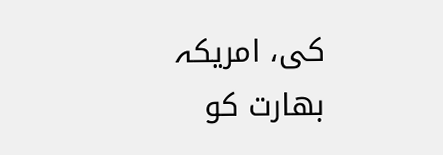کی، امریکہ بھارت کو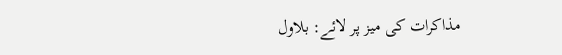مذاکرات کی میز پر لائے: بلاول